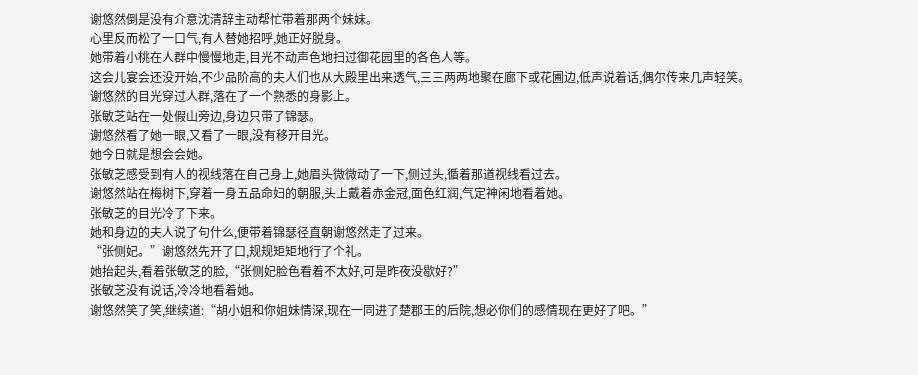谢悠然倒是没有介意沈清辞主动帮忙带着那两个妹妹。
心里反而松了一口气,有人替她招呼,她正好脱身。
她带着小桃在人群中慢慢地走,目光不动声色地扫过御花园里的各色人等。
这会儿宴会还没开始,不少品阶高的夫人们也从大殿里出来透气,三三两两地聚在廊下或花圃边,低声说着话,偶尔传来几声轻笑。
谢悠然的目光穿过人群,落在了一个熟悉的身影上。
张敏芝站在一处假山旁边,身边只带了锦瑟。
谢悠然看了她一眼,又看了一眼,没有移开目光。
她今日就是想会会她。
张敏芝感受到有人的视线落在自己身上,她眉头微微动了一下,侧过头,循着那道视线看过去。
谢悠然站在梅树下,穿着一身五品命妇的朝服,头上戴着赤金冠,面色红润,气定神闲地看着她。
张敏芝的目光冷了下来。
她和身边的夫人说了句什么,便带着锦瑟径直朝谢悠然走了过来。
“张侧妃。”谢悠然先开了口,规规矩矩地行了个礼。
她抬起头,看着张敏芝的脸,“张侧妃脸色看着不太好,可是昨夜没歇好?”
张敏芝没有说话,冷冷地看着她。
谢悠然笑了笑,继续道:“胡小姐和你姐妹情深,现在一同进了楚郡王的后院,想必你们的感情现在更好了吧。”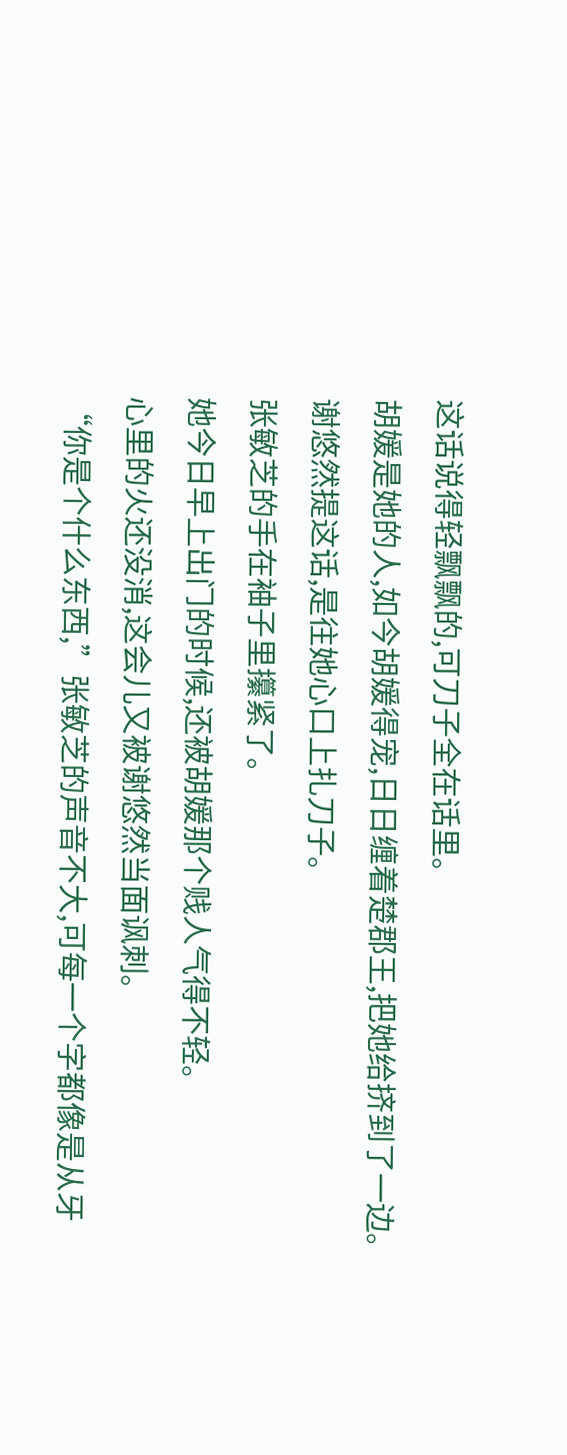这话说得轻飘飘的,可刀子全在话里。
胡媛是她的人,如今胡媛得宠,日日缠着楚郡王,把她给挤到了一边。
谢悠然提这话,是往她心口上扎刀子。
张敏芝的手在袖子里攥紧了。
她今日早上出门的时候,还被胡媛那个贱人气得不轻。
心里的火还没消,这会儿又被谢悠然当面讽刺。
“你是个什么东西,”张敏芝的声音不大,可每一个字都像是从牙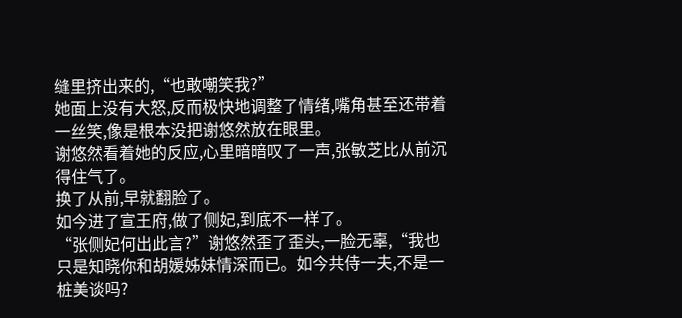缝里挤出来的,“也敢嘲笑我?”
她面上没有大怒,反而极快地调整了情绪,嘴角甚至还带着一丝笑,像是根本没把谢悠然放在眼里。
谢悠然看着她的反应,心里暗暗叹了一声,张敏芝比从前沉得住气了。
换了从前,早就翻脸了。
如今进了宣王府,做了侧妃,到底不一样了。
“张侧妃何出此言?”谢悠然歪了歪头,一脸无辜,“我也只是知晓你和胡媛姊妹情深而已。如今共侍一夫,不是一桩美谈吗?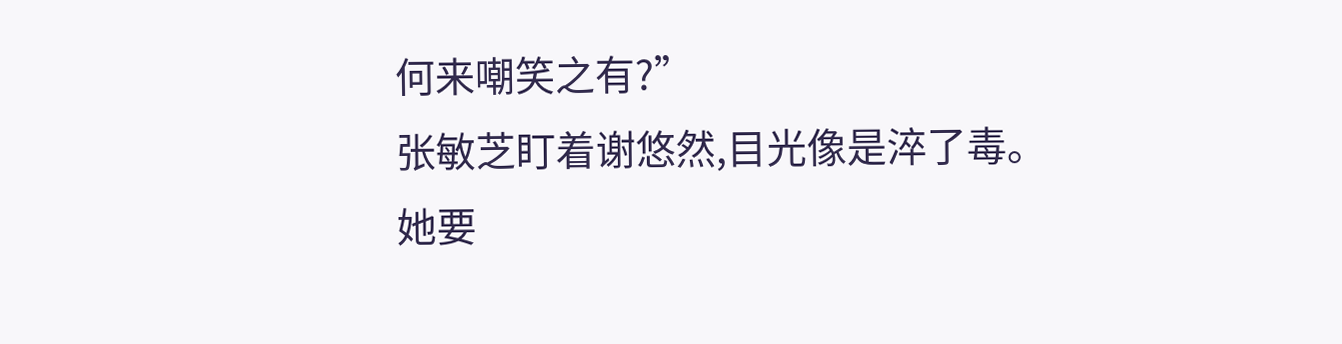何来嘲笑之有?”
张敏芝盯着谢悠然,目光像是淬了毒。
她要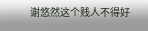谢悠然这个贱人不得好